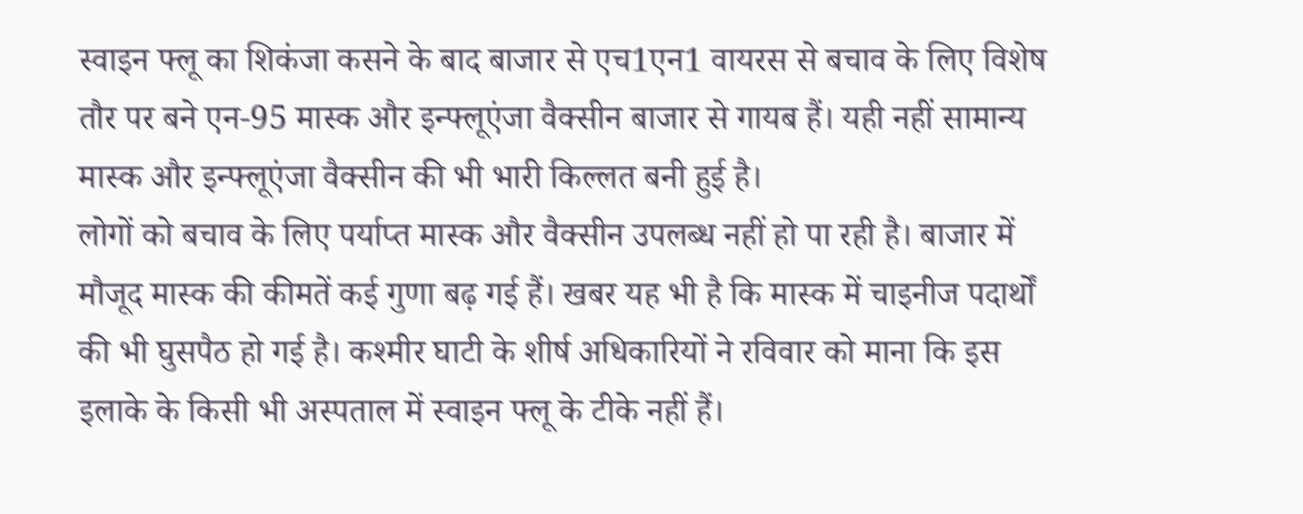स्वाइन फ्लू का शिकंजा कसने के बाद बाजार से एच1एन1 वायरस से बचाव के लिए विशेष तौर पर बने एन-95 मास्क और इन्फ्लूएंजा वैक्सीन बाजार से गायब हैं। यही नहीं सामान्य मास्क और इन्फ्लूएंजा वैक्सीन की भी भारी किल्लत बनी हुई है।
लोगों को बचाव के लिए पर्याप्त मास्क और वैक्सीन उपलब्ध नहीं हो पा रही है। बाजार में मौजूद मास्क की कीमतें कई गुणा बढ़ गई हैं। खबर यह भी है कि मास्क में चाइनीज पदार्थों की भी घुसपैठ हो गई है। कश्मीर घाटी के शीर्ष अधिकारियों ने रविवार को माना कि इस इलाके के किसी भी अस्पताल में स्वाइन फ्लू के टीके नहीं हैं।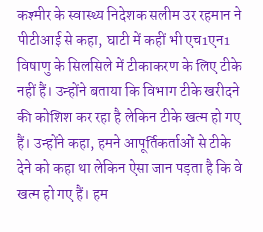कश्मीर के स्वास्थ्य निदेशक सलीम उर रहमान ने पीटीआई से कहा, घाटी में कहीं भी एच1एन1 विषाणु के सिलसिले में टीकाकरण के लिए टीके नहीं हैं। उन्होंने बताया कि विभाग टीके खरीदने की कोशिश कर रहा है लेकिन टीके खत्म हो गए हैं। उन्होंने कहा, हमने आपूर्तिकर्ताओं से टीके देने को कहा था लेकिन ऐसा जान पड़ता है कि वे खत्म हो गए हैं। हम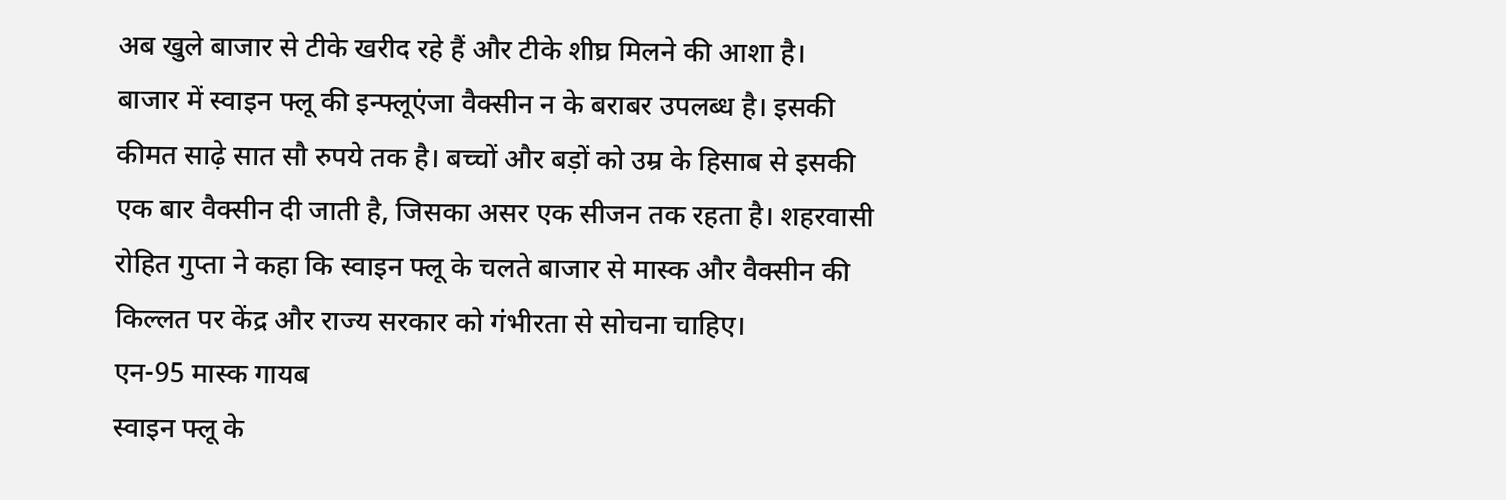अब खुले बाजार से टीके खरीद रहे हैं और टीके शीघ्र मिलने की आशा है।
बाजार में स्वाइन फ्लू की इन्फ्लूएंजा वैक्सीन न के बराबर उपलब्ध है। इसकी कीमत साढ़े सात सौ रुपये तक है। बच्चों और बड़ों को उम्र के हिसाब से इसकी एक बार वैक्सीन दी जाती है, जिसका असर एक सीजन तक रहता है। शहरवासी रोहित गुप्ता ने कहा कि स्वाइन फ्लू के चलते बाजार से मास्क और वैक्सीन की किल्लत पर केंद्र और राज्य सरकार को गंभीरता से सोचना चाहिए।
एन-95 मास्क गायब
स्वाइन फ्लू के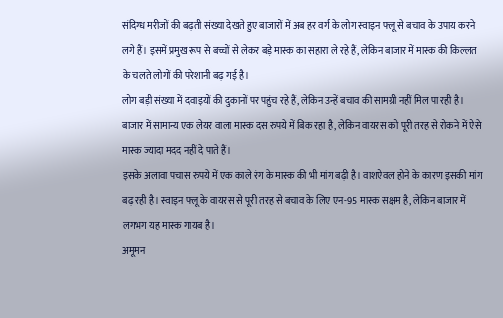संदिग्ध मरीजों की बढ़ती संख्या देखते हुए बाजारों में अब हर वर्ग के लोग स्वाइन फ्लू से बचाव के उपाय करने लगे हैं। इसमें प्रमुख रूप से बच्चों से लेकर बड़े मास्क का सहारा ले रहे हैं, लेकिन बाजार में मास्क की किल्लत के चलते लोगों की परेशानी बढ़ गई है।
लोग बड़ी संख्या में दवाइयों की दुकानों पर पहुंच रहे हैं, लेकिन उन्हें बचाव की सामग्री नहीं मिल पा रही है। बाजार में सामान्य एक लेयर वाला मास्क दस रुपये में बिक रहा है, लेकिन वायरस को पूरी तरह से रोकने में ऐसे मास्क ज्यादा मदद नहीं दे पाते हैं।
इसके अलावा पचास रुपये में एक काले रंग के मास्क की भी मांग बढ़ी है। वाशऐवल होने के कारण इसकी मांग बढ़ रही है। स्वाइन फ्लू के वायरस से पूरी तरह से बचाव के लिए एन-95 मास्क सक्षम है, लेकिन बाजार में लगभग यह मास्क गायब है।
अमूमन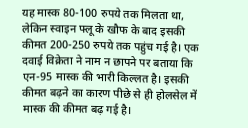यह मास्क 80-100 रुपये तक मिलता था, लेकिन स्वाइन फ्लू के खौफ के बाद इसकी कीमत 200-250 रुपये तक पहुंच गई है। एक दवाई विक्रेता ने नाम न छापने पर बताया कि एन-95 मास्क की भारी किल्लत है। इसकी कीमत बढ़ने का कारण पीछे से ही होलसेल में मास्क की कीमत बढ़ गई है।